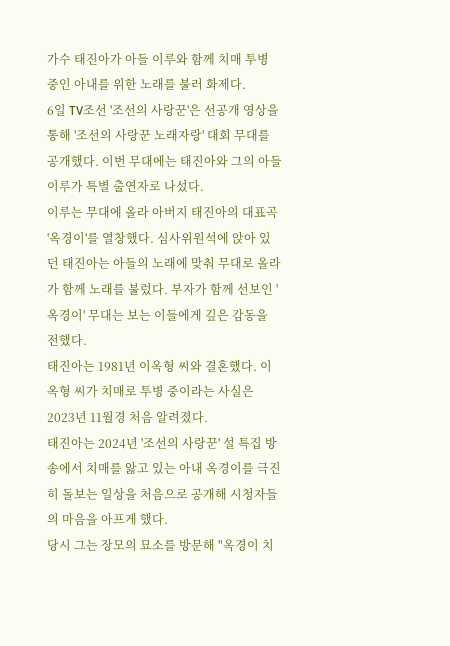가수 태진아가 아들 이루와 함께 치매 투병 중인 아내를 위한 노래를 불러 화제다.
6일 TV조선 '조선의 사랑꾼'은 선공개 영상을 통해 '조선의 사랑꾼 노래자랑' 대회 무대를 공개했다. 이번 무대에는 태진아와 그의 아들 이루가 특별 출연자로 나섰다.
이루는 무대에 올라 아버지 태진아의 대표곡 '옥경이'를 열창했다. 심사위원석에 앉아 있던 태진아는 아들의 노래에 맞춰 무대로 올라가 함께 노래를 불렀다. 부자가 함께 선보인 '옥경이' 무대는 보는 이들에게 깊은 감동을 전했다.
태진아는 1981년 이옥형 씨와 결혼했다. 이옥형 씨가 치매로 투병 중이라는 사실은 2023년 11월경 처음 알려졌다.
태진아는 2024년 '조선의 사랑꾼' 설 특집 방송에서 치매를 앓고 있는 아내 옥경이를 극진히 돌보는 일상을 처음으로 공개해 시청자들의 마음을 아프게 했다.
당시 그는 장모의 묘소를 방문해 "옥경이 치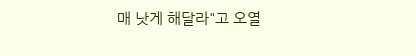매 낫게 해달라"고 오열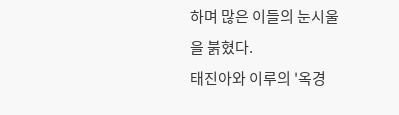하며 많은 이들의 눈시울을 붉혔다.
태진아와 이루의 '옥경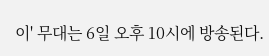이' 무대는 6일 오후 10시에 방송된다.